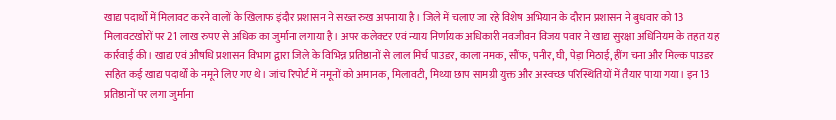खाद्य पदार्थों में मिलावट करने वालों के खिलाफ इंदौर प्रशासन ने सख्त रुख अपनाया है। जिले में चलाए जा रहे विशेष अभियान के दौरान प्रशासन ने बुधवार को 13 मिलावटखोरों पर 21 लाख रुपए से अधिक का जुर्माना लगाया है। अपर कलेक्टर एवं न्याय निर्णायक अधिकारी नवजीवन विजय पवार ने खाद्य सुरक्षा अधिनियम के तहत यह कार्रवाई की। खाद्य एवं औषधि प्रशासन विभाग द्वारा जिले के विभिन्न प्रतिष्ठानों से लाल मिर्च पाउडर, काला नमक, सौंफ, पनीर, घी, पेड़ा मिठाई, हींग चना और मिल्क पाउडर सहित कई खाद्य पदार्थों के नमूने लिए गए थे। जांच रिपोर्ट में नमूनों को अमानक, मिलावटी, मिथ्या छाप सामग्री युक्त और अस्वच्छ परिस्थितियों में तैयार पाया गया। इन 13 प्रतिष्ठानों पर लगा जुर्माना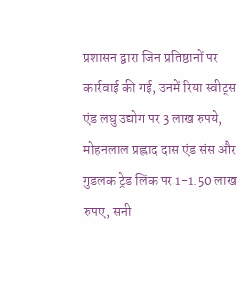प्रशासन द्वारा जिन प्रतिष्ठानों पर कार्रवाई की गई, उनमें रिया स्वीट्स एंड लघु उद्योग पर 3 लाख रुपये, मोहनलाल प्रह्लाद दास एंड संस और गुडलक ट्रेड लिंक पर 1-1.50 लाख रुपए, सनी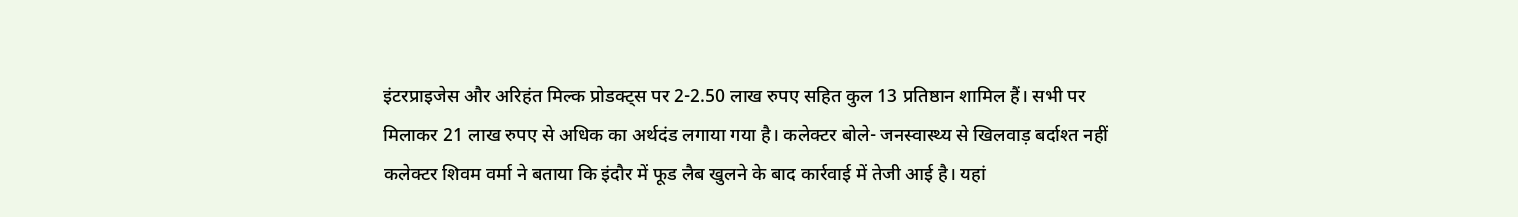इंटरप्राइजेस और अरिहंत मिल्क प्रोडक्ट्स पर 2-2.50 लाख रुपए सहित कुल 13 प्रतिष्ठान शामिल हैं। सभी पर मिलाकर 21 लाख रुपए से अधिक का अर्थदंड लगाया गया है। कलेक्टर बोले- जनस्वास्थ्य से खिलवाड़ बर्दाश्त नहीं
कलेक्टर शिवम वर्मा ने बताया कि इंदौर में फूड लैब खुलने के बाद कार्रवाई में तेजी आई है। यहां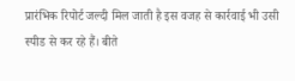प्रारंभिक रिपोर्ट जल्दी मिल जाती है इस वजह से कार्रवाई भी उसी स्पीड से कर रहे हैं। बीते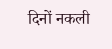दिनों नकली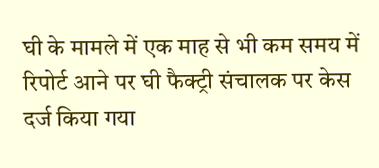घी के मामले में एक माह से भी कम समय में रिपोर्ट आने पर घी फैक्ट्री संचालक पर केस दर्ज किया गया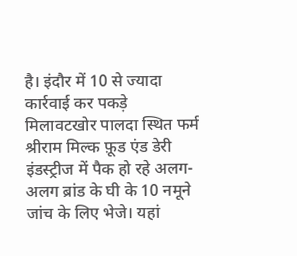है। इंदौर में 10 से ज्यादा कार्रवाई कर पकड़े मिलावटखोर पालदा स्थित फर्म श्रीराम मिल्क फ़ूड एंड डेरी इंडस्ट्रीज में पैक हो रहे अलग-अलग ब्रांड के घी के 10 नमूने जांच के लिए भेजे। यहां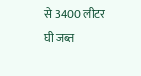से 3400 लीटर घी जब्त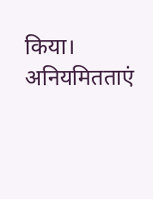किया। अनियमितताएं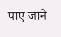पाए जाने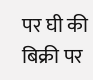पर घी की बिक्री पर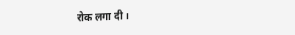रोक लगा दी।